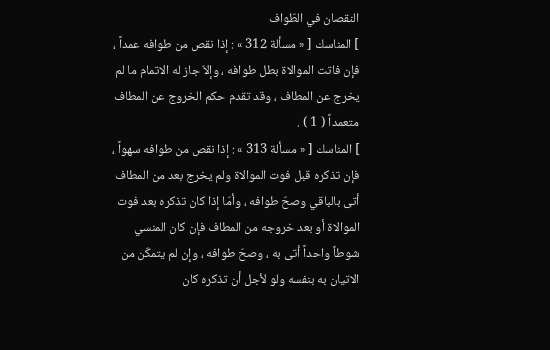النقصان في الطّواف
] المناسك [ « مسألة 312 » : إذا نقص من طوافه عمداً ، فإن فاتت الموالاة بطل طوافه ، وإلاّ جاز له الاتمام ما لم يخرج عن المطاف ، وقد تقدم حكم الخروج عن المطاف متعمداً ( 1 ) .
] المناسك [ « مسألة 313 » : إذا نقص من طوافه سهواً ، فإن تذكره قبل فوت الموالاة ولم يخرج بعد من المطاف أتى بالباقي وصحّ طوافه ، وأمّا إذا كان تذكره بعد فوت الموالاة أو بعد خروجه من المطاف فإن كان المنسي شوطاً واحداً أتى به ، وصحّ طوافه ، وإن لم يتمكّن من الاتيان به بنفسه ولو لأجل أن تذكره كان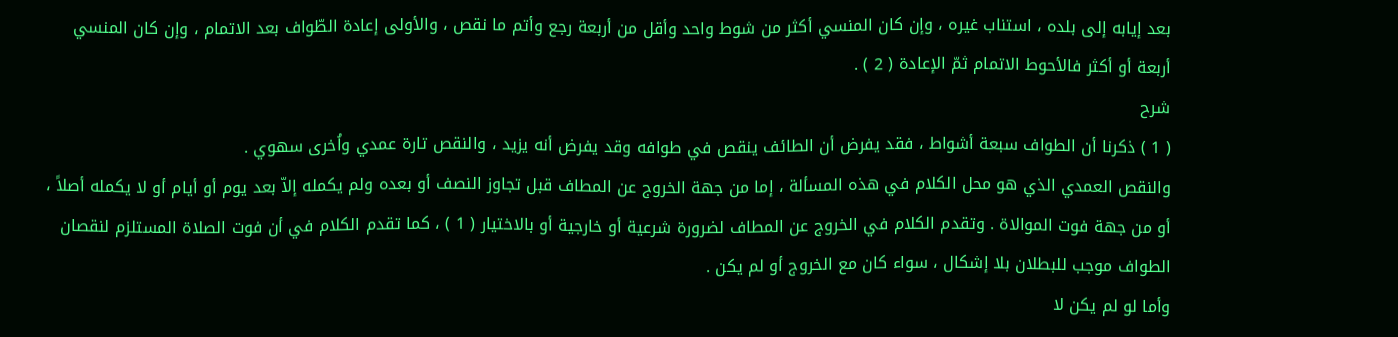بعد إيابه إلى بلده ، استناب غيره ، وإن كان المنسي أكثر من شوط واحد وأقل من أربعة رجع وأتم ما نقص ، والأولى إعادة الطّواف بعد الاتمام ، وإن كان المنسي أربعة أو أكثر فالأحوط الاتمام ثمّ الإعادة ( 2 ) .
شرح
( 1 ) ذكرنا أن الطواف سبعة أشواط ، فقد يفرض أن الطائف ينقص في طوافه وقد يفرض أنه يزيد ، والنقص تارة عمدي واُخرى سهوي .
والنقص العمدي الذي هو محل الكلام في هذه المسألة ، إما من جهة الخروج عن المطاف قبل تجاوز النصف أو بعده ولم يكمله إلاّ بعد يوم أو أيام أو لا يكمله أصلاً ، أو من جهة فوت الموالاة . وتقدم الكلام في الخروج عن المطاف لضرورة شرعية أو خارجية أو بالاختيار ( 1 ) ، كما تقدم الكلام في أن فوت الصلاة المستلزم لنقصان الطواف موجب للبطلان بلا إشكال ، سواء كان مع الخروج أو لم يكن .
وأما لو لم يكن لا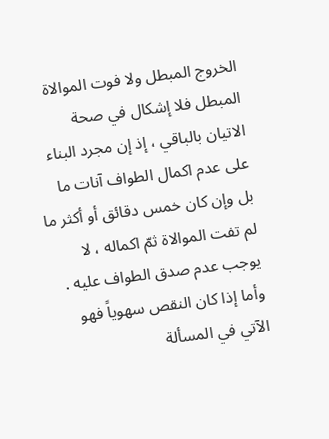الخروج المبطل ولا فوت الموالاة المبطل فلا إشكال في صحة الاتيان بالباقي ، إذ إن مجرد البناء على عدم اكمال الطواف آنات ما بل وإن كان خمس دقائق أو أكثر ما لم تفت الموالاة ثمّ اكماله ، لا يوجب عدم صدق الطواف عليه .
وأما إذا كان النقص سهوياً فهو الآتي في المسألة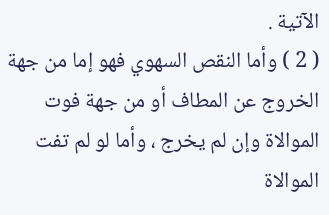الآتية .
( 2 ) وأما النقص السهوي فهو إما من جهة الخروج عن المطاف أو من جهة فوت الموالاة وإن لم يخرج ، وأما لو لم تفت الموالاة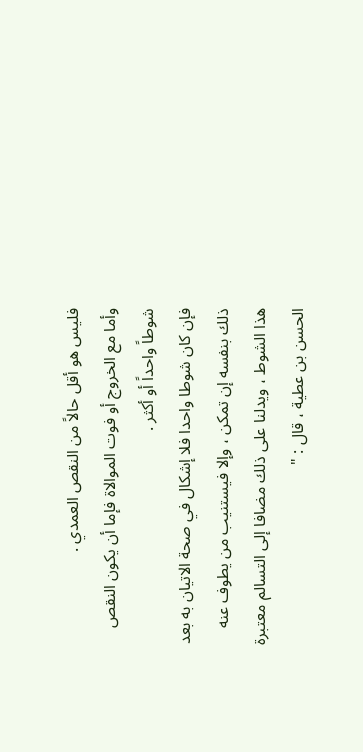فليس هو أقل حالاً من النقص العمدي .
وأما مع الخروج أو فوت الموالاة فإما أن يكون النقص شوطاً واحداً أو أكثر .
فإن كان شوطا واحدا فلا إشكال في صحة الاتيان به بعد ذلك بنفسه إن تمكن ، وإلا فيستنيب من يطوف عنه هذا الشوط ، ويدلنا على ذلك مضافا إلى التسالم معتبرة الحسن بن عطية ، قال : "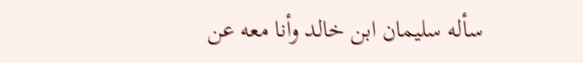سأله سليمان ابن خالد وأنا معه عن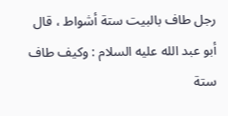رجل طاف بالبيت ستة أشواط ، قال أبو عبد الله عليه السلام : وكيف طاف ستة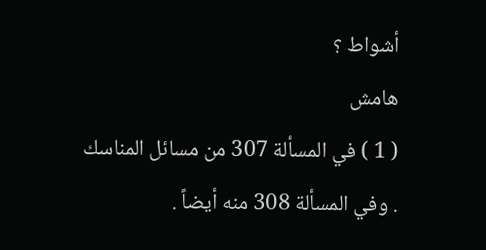أشواط ؟
هامش
( 1 ) في المسألة 307 من مسائل المناسك . وفي المسألة 308 منه أيضاً .